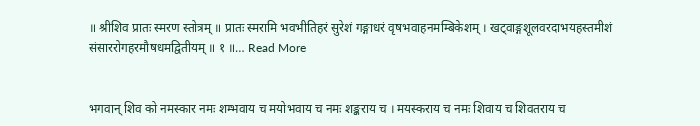॥ श्रीशिव प्रातः स्मरण स्तोत्रम् ॥ प्रातः स्मरामि भवभीतिहरं सुरेशं गङ्गाधरं वृषभवाहनमम्बिकेशम् । खट्वाङ्गशूलवरदाभयहस्तमीशं संसाररोगहरमौषधमद्वितीयम् ॥ १ ॥… Read More


भगवान् शिव को नमस्कार नमः शम्भवाय च मयोभवाय च नमः शङ्कराय च । मयस्कराय च नमः शिवाय च शिवतराय च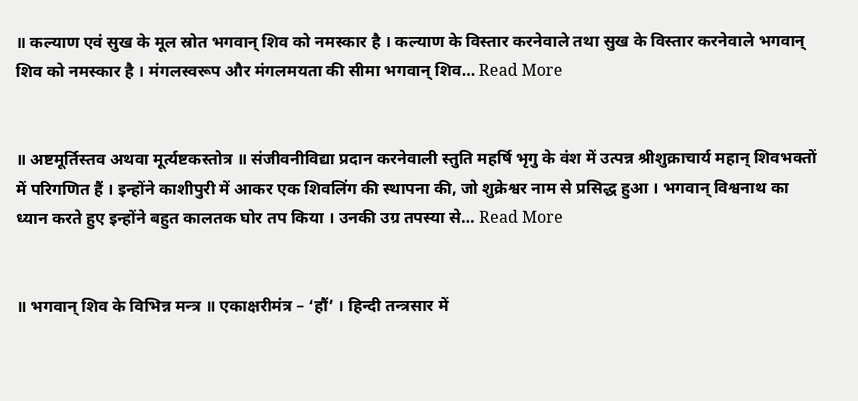॥ कल्याण एवं सुख के मूल स्रोत भगवान् शिव को नमस्कार है । कल्याण के विस्तार करनेवाले तथा सुख के विस्तार करनेवाले भगवान् शिव को नमस्कार है । मंगलस्वरूप और मंगलमयता की सीमा भगवान् शिव… Read More


॥ अष्टमूर्तिस्तव अथवा मूर्त्यष्टकस्तोत्र ॥ संजीवनीविद्या प्रदान करनेवाली स्तुति महर्षि भृगु के वंश में उत्पन्न श्रीशुक्राचार्य महान् शिवभक्तों में परिगणित हैं । इन्होंने काशीपुरी में आकर एक शिवलिंग की स्थापना की, जो शुक्रेश्वर नाम से प्रसिद्ध हुआ । भगवान् विश्वनाथ का ध्यान करते हुए इन्होंने बहुत कालतक घोर तप किया । उनकी उग्र तपस्या से… Read More


॥ भगवान् शिव के विभिन्न मन्त्र ॥ एकाक्षरीमंत्र – ‘हौं’ । हिन्दी तन्त्रसार में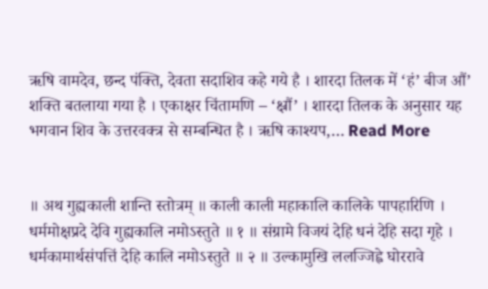ऋषि वामदेव, छन्द पंक्ति, देवता सदाशिव कहे गये है । शारदा तिलक में ‘हं’ बीज औं’ शक्ति बतलाया गया है । एकाक्षर चिंतामणि – ‘क्ष्रौं’ । शारदा तिलक के अनुसार यह भगवान शिव के उत्तरवक्त्र से सम्बन्धित है । ऋषि काश्यप,… Read More


॥ अथ गुह्यकाली शान्ति स्तोत्रम् ॥ काली काली महाकालि कालिके पापहारिणि । धर्ममोक्षप्रदे देवि गुह्यकालि नमोऽस्तुते ॥ १ ॥ संग्रामे विजयं देहि धनं देहि सदा गृहे । धर्मकामार्थसंपत्तिं देहि कालि नमोऽस्तुते ॥ २ ॥ उल्कामुखि ललज्जिह्वे घोररावे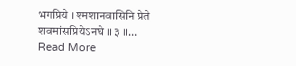भगप्रिये । श्मशानवासिनि प्रेते शवमांसप्रियेऽनघे ॥ ३ ॥… Read More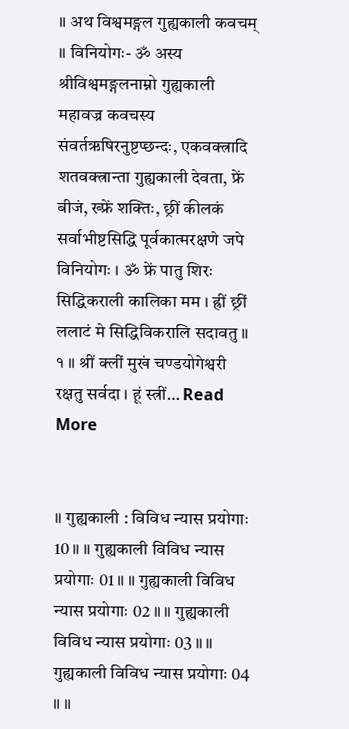॥ अथ विश्वमङ्गल गुह्यकाली कवचम् ॥ विनियोगः- ॐ अस्य श्रीविश्वमङ्गलनाम्नो गुह्यकाली महावज्र कवचस्य संवर्तऋषिरनुष्टप्छन्दः, एकवक्त्रादि शतवक्त्रान्ता गुह्यकाली देवता, फ्रें बीजं, ख्फ्रें शक्तिः, छ्रीं कीलकं सर्वाभीष्टसिद्धि पूर्वकात्मरक्षणे जपे विनियोगः । ॐ फ्रें पातु शिरः सिद्धिकराली कालिका मम । ह्रीं छ्रीं ललाटं मे सिद्धिविकरालि सदावतु ॥ १ ॥ श्रीं क्लीं मुखं चण्डयोगेश्वरी रक्षतु सर्वदा । हूं स्त्रीं… Read More


॥ गुह्यकाली : विविध न्यास प्रयोगाः 10 ॥ ॥ गुह्यकाली विविध न्यास प्रयोगाः 01 ॥ ॥ गुह्यकाली विविध न्यास प्रयोगाः 02 ॥ ॥ गुह्यकाली विविध न्यास प्रयोगाः 03 ॥ ॥ गुह्यकाली विविध न्यास प्रयोगाः 04 ॥ ॥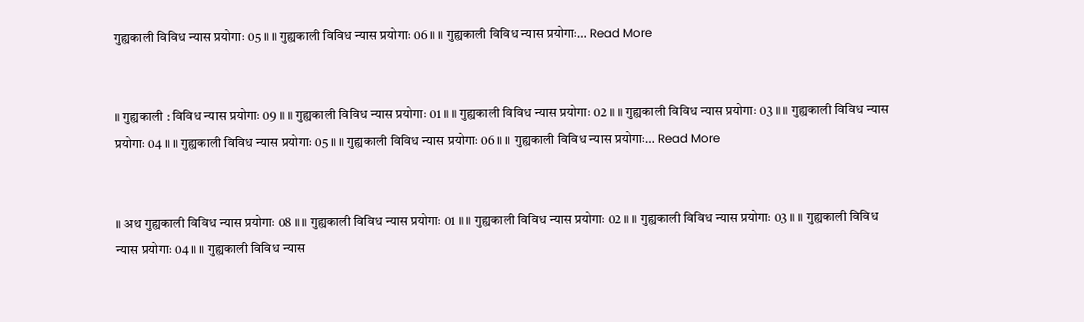गुह्यकाली विविध न्यास प्रयोगाः 05 ॥ ॥ गुह्यकाली विविध न्यास प्रयोगाः 06 ॥ ॥ गुह्यकाली विविध न्यास प्रयोगाः… Read More


॥ गुह्यकाली : विविध न्यास प्रयोगाः 09 ॥ ॥ गुह्यकाली विविध न्यास प्रयोगाः 01 ॥ ॥ गुह्यकाली विविध न्यास प्रयोगाः 02 ॥ ॥ गुह्यकाली विविध न्यास प्रयोगाः 03 ॥ ॥ गुह्यकाली विविध न्यास प्रयोगाः 04 ॥ ॥ गुह्यकाली विविध न्यास प्रयोगाः 05 ॥ ॥ गुह्यकाली विविध न्यास प्रयोगाः 06 ॥ ॥ गुह्यकाली विविध न्यास प्रयोगाः… Read More


॥ अथ गुह्यकाली विविध न्यास प्रयोगाः 08 ॥ ॥ गुह्यकाली विविध न्यास प्रयोगाः 01 ॥ ॥ गुह्यकाली विविध न्यास प्रयोगाः 02 ॥ ॥ गुह्यकाली विविध न्यास प्रयोगाः 03 ॥ ॥ गुह्यकाली विविध न्यास प्रयोगाः 04 ॥ ॥ गुह्यकाली विविध न्यास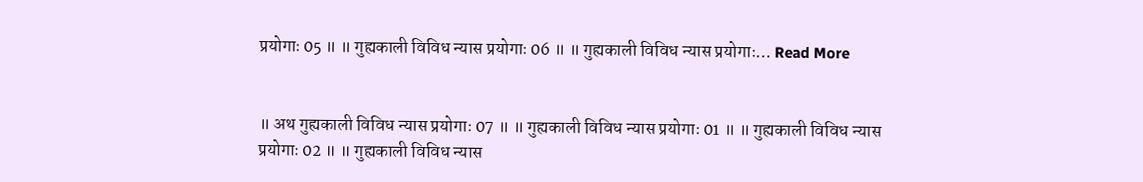प्रयोगाः 05 ॥ ॥ गुह्यकाली विविध न्यास प्रयोगाः 06 ॥ ॥ गुह्यकाली विविध न्यास प्रयोगाः… Read More


॥ अथ गुह्यकाली विविध न्यास प्रयोगाः 07 ॥ ॥ गुह्यकाली विविध न्यास प्रयोगाः 01 ॥ ॥ गुह्यकाली विविध न्यास प्रयोगाः 02 ॥ ॥ गुह्यकाली विविध न्यास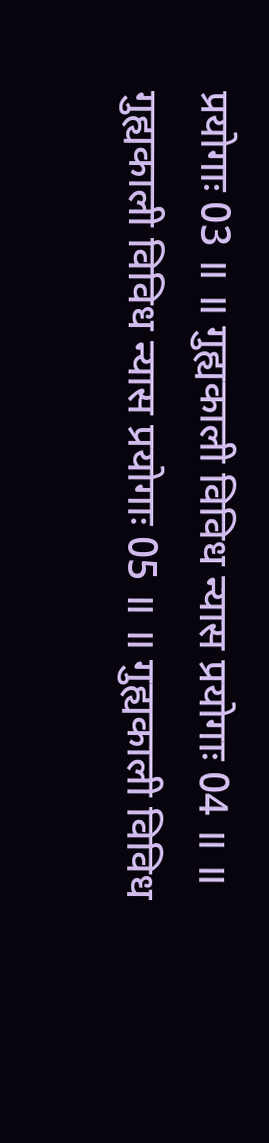प्रयोगाः 03 ॥ ॥ गुह्यकाली विविध न्यास प्रयोगाः 04 ॥ ॥ गुह्यकाली विविध न्यास प्रयोगाः 05 ॥ ॥ गुह्यकाली विविध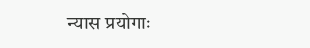न्यास प्रयोगाः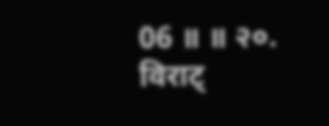06 ॥ ॥ २०. विराट्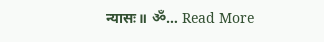न्यासः॥ ॐ… Read More